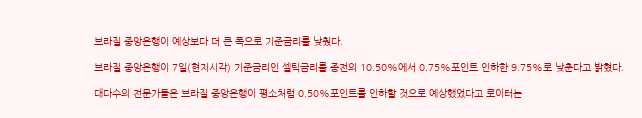브라질 중앙은행이 예상보다 더 큰 폭으로 기준금리를 낮췄다.

브라질 중앙은행이 7일(현지시각) 기준금리인 셀틱금리를 종전의 10.50%에서 0.75%포인트 인하한 9.75%로 낮춘다고 밝혔다.

대다수의 전문가들은 브라질 중앙은행이 평소처럼 0.50%포인트를 인하할 것으로 예상했었다고 로이터는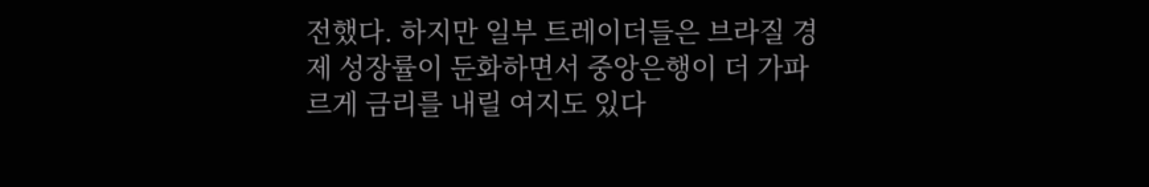전했다. 하지만 일부 트레이더들은 브라질 경제 성장률이 둔화하면서 중앙은행이 더 가파르게 금리를 내릴 여지도 있다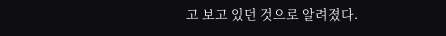고 보고 있던 것으로 알려졌다.